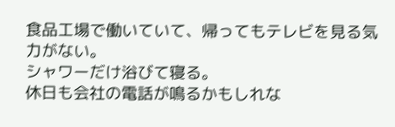食品工場で働いていて、帰ってもテレビを見る気力がない。
シャワーだけ浴びて寝る。
休日も会社の電話が鳴るかもしれな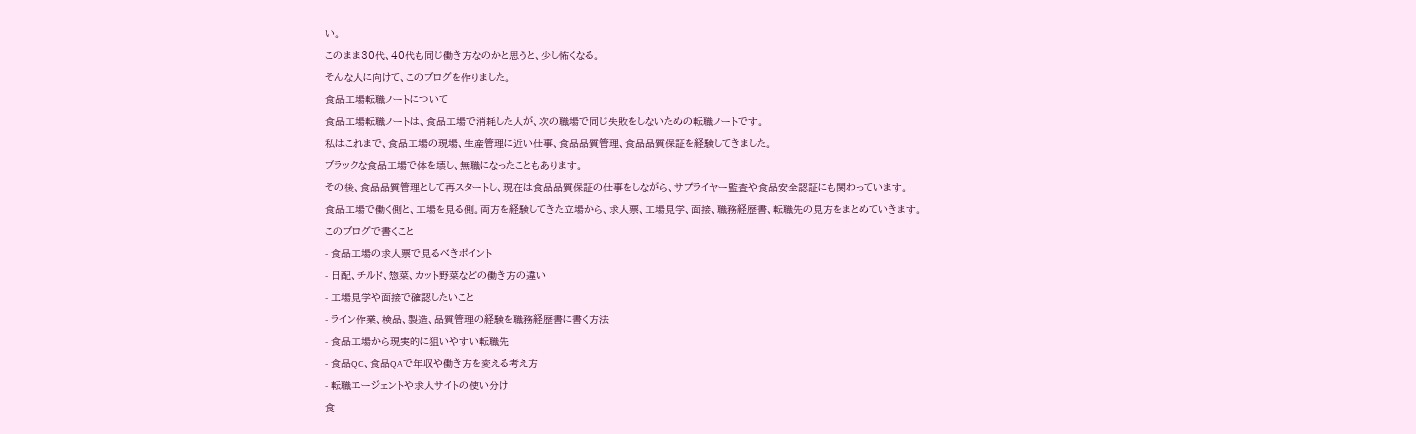い。
このまま30代、40代も同じ働き方なのかと思うと、少し怖くなる。
そんな人に向けて、このブログを作りました。
食品工場転職ノートについて
食品工場転職ノートは、食品工場で消耗した人が、次の職場で同じ失敗をしないための転職ノートです。
私はこれまで、食品工場の現場、生産管理に近い仕事、食品品質管理、食品品質保証を経験してきました。
ブラックな食品工場で体を壊し、無職になったこともあります。
その後、食品品質管理として再スタートし、現在は食品品質保証の仕事をしながら、サプライヤー監査や食品安全認証にも関わっています。
食品工場で働く側と、工場を見る側。両方を経験してきた立場から、求人票、工場見学、面接、職務経歴書、転職先の見方をまとめていきます。
このブログで書くこと
- 食品工場の求人票で見るべきポイント
- 日配、チルド、惣菜、カット野菜などの働き方の違い
- 工場見学や面接で確認したいこと
- ライン作業、検品、製造、品質管理の経験を職務経歴書に書く方法
- 食品工場から現実的に狙いやすい転職先
- 食品QC、食品QAで年収や働き方を変える考え方
- 転職エージェントや求人サイトの使い分け
食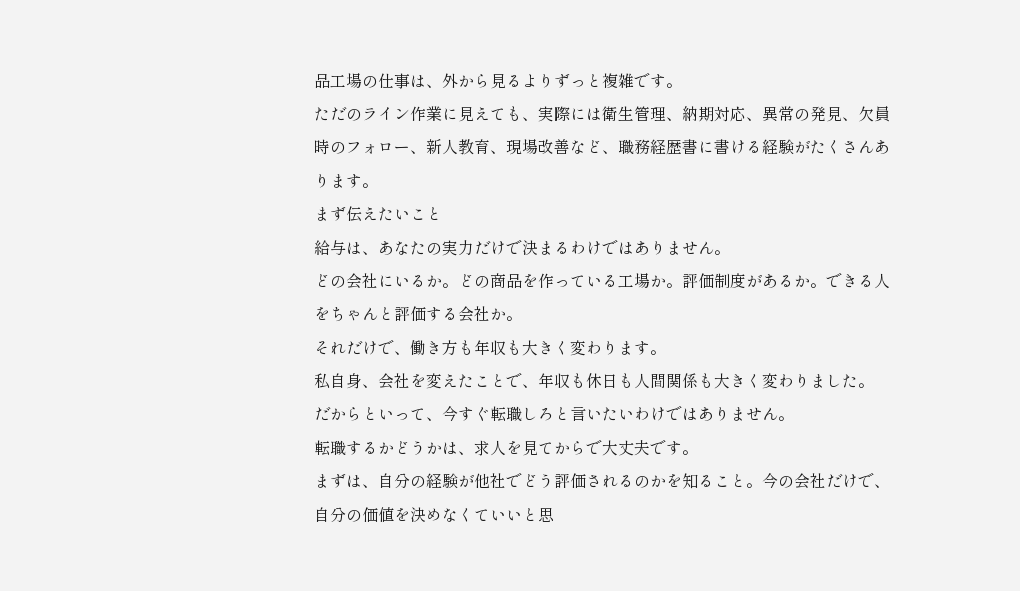品工場の仕事は、外から見るよりずっと複雑です。
ただのライン作業に見えても、実際には衛生管理、納期対応、異常の発見、欠員時のフォロー、新人教育、現場改善など、職務経歴書に書ける経験がたくさんあります。
まず伝えたいこと
給与は、あなたの実力だけで決まるわけではありません。
どの会社にいるか。どの商品を作っている工場か。評価制度があるか。できる人をちゃんと評価する会社か。
それだけで、働き方も年収も大きく変わります。
私自身、会社を変えたことで、年収も休日も人間関係も大きく変わりました。
だからといって、今すぐ転職しろと言いたいわけではありません。
転職するかどうかは、求人を見てからで大丈夫です。
まずは、自分の経験が他社でどう評価されるのかを知ること。今の会社だけで、自分の価値を決めなくていいと思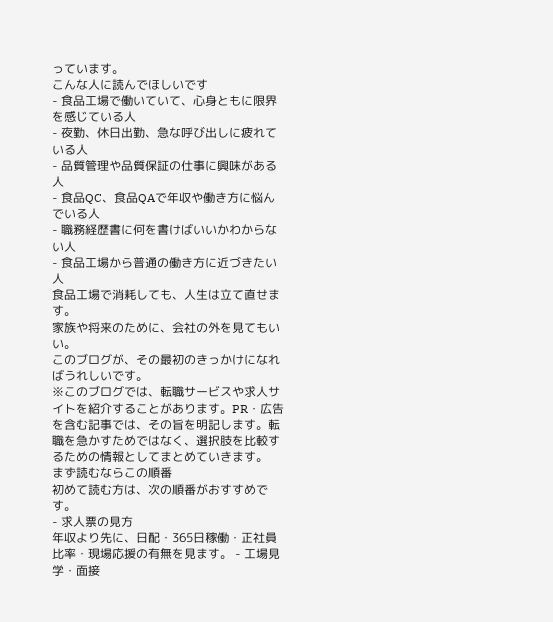っています。
こんな人に読んでほしいです
- 食品工場で働いていて、心身ともに限界を感じている人
- 夜勤、休日出勤、急な呼び出しに疲れている人
- 品質管理や品質保証の仕事に興味がある人
- 食品QC、食品QAで年収や働き方に悩んでいる人
- 職務経歴書に何を書けばいいかわからない人
- 食品工場から普通の働き方に近づきたい人
食品工場で消耗しても、人生は立て直せます。
家族や将来のために、会社の外を見てもいい。
このブログが、その最初のきっかけになればうれしいです。
※このブログでは、転職サービスや求人サイトを紹介することがあります。PR・広告を含む記事では、その旨を明記します。転職を急かすためではなく、選択肢を比較するための情報としてまとめていきます。
まず読むならこの順番
初めて読む方は、次の順番がおすすめです。
- 求人票の見方
年収より先に、日配・365日稼働・正社員比率・現場応援の有無を見ます。 - 工場見学・面接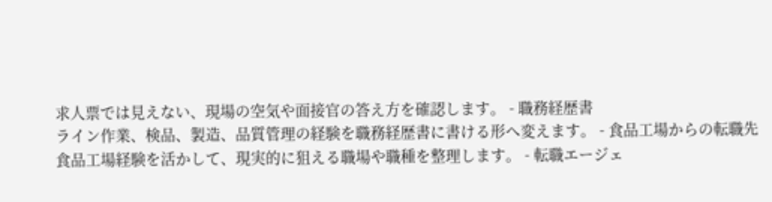求人票では見えない、現場の空気や面接官の答え方を確認します。 - 職務経歴書
ライン作業、検品、製造、品質管理の経験を職務経歴書に書ける形へ変えます。 - 食品工場からの転職先
食品工場経験を活かして、現実的に狙える職場や職種を整理します。 - 転職エージェ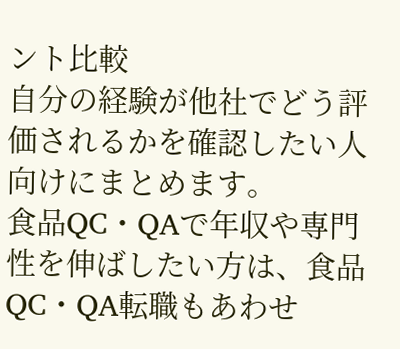ント比較
自分の経験が他社でどう評価されるかを確認したい人向けにまとめます。
食品QC・QAで年収や専門性を伸ばしたい方は、食品QC・QA転職もあわせ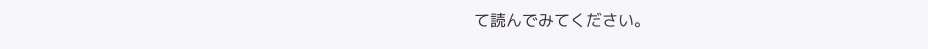て読んでみてください。